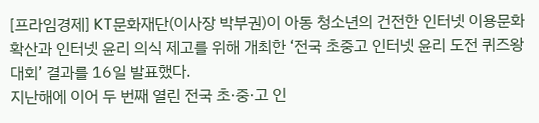[프라임경제] KT문화재단(이사장 박부권)이 아동 청소년의 건전한 인터넷 이용문화 확산과 인터넷 윤리 의식 제고를 위해 개최한 ‘전국 초중고 인터넷 윤리 도전 퀴즈왕 대회’ 결과를 16일 발표했다.
지난해에 이어 두 번째 열린 전국 초·중·고 인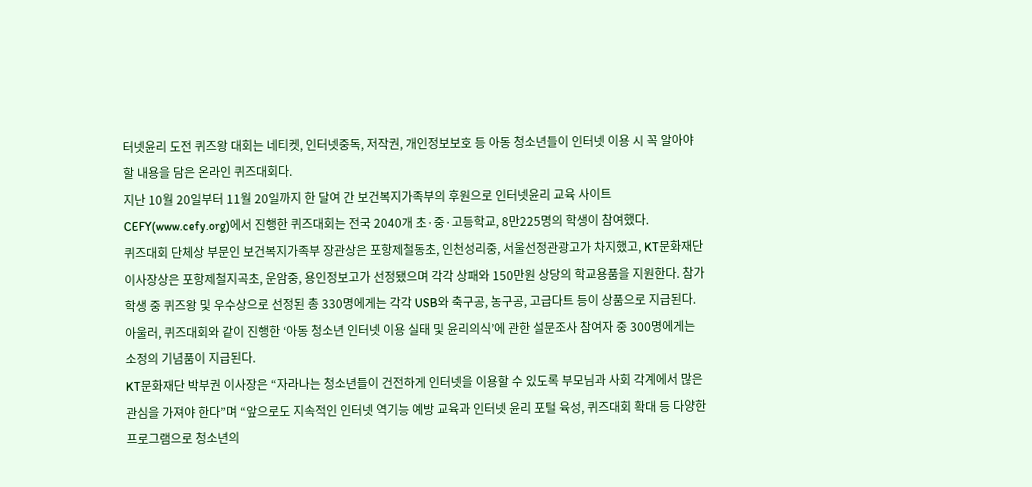터넷윤리 도전 퀴즈왕 대회는 네티켓, 인터넷중독, 저작권, 개인정보보호 등 아동 청소년들이 인터넷 이용 시 꼭 알아야 할 내용을 담은 온라인 퀴즈대회다.
지난 10월 20일부터 11월 20일까지 한 달여 간 보건복지가족부의 후원으로 인터넷윤리 교육 사이트 CEFY(www.cefy.org)에서 진행한 퀴즈대회는 전국 2040개 초·중·고등학교, 8만225명의 학생이 참여했다.
퀴즈대회 단체상 부문인 보건복지가족부 장관상은 포항제철동초, 인천성리중, 서울선정관광고가 차지했고, KT문화재단 이사장상은 포항제철지곡초, 운암중, 용인정보고가 선정됐으며 각각 상패와 150만원 상당의 학교용품을 지원한다. 참가 학생 중 퀴즈왕 및 우수상으로 선정된 총 330명에게는 각각 USB와 축구공, 농구공, 고급다트 등이 상품으로 지급된다.
아울러, 퀴즈대회와 같이 진행한 ‘아동 청소년 인터넷 이용 실태 및 윤리의식’에 관한 설문조사 참여자 중 300명에게는 소정의 기념품이 지급된다.
KT문화재단 박부권 이사장은 “자라나는 청소년들이 건전하게 인터넷을 이용할 수 있도록 부모님과 사회 각계에서 많은 관심을 가져야 한다”며 “앞으로도 지속적인 인터넷 역기능 예방 교육과 인터넷 윤리 포털 육성, 퀴즈대회 확대 등 다양한 프로그램으로 청소년의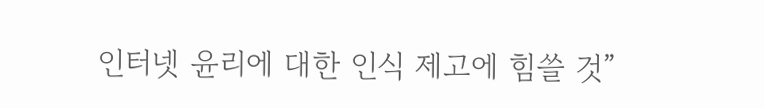인터넷 윤리에 대한 인식 제고에 힘쓸 것”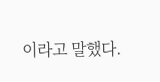이라고 말했다.